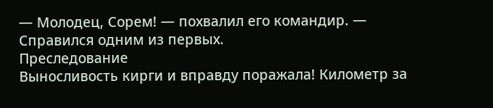— Молодец, Сорем! — похвалил его командир. — Справился одним из первых.
Преследование
Выносливость кирги и вправду поражала! Километр за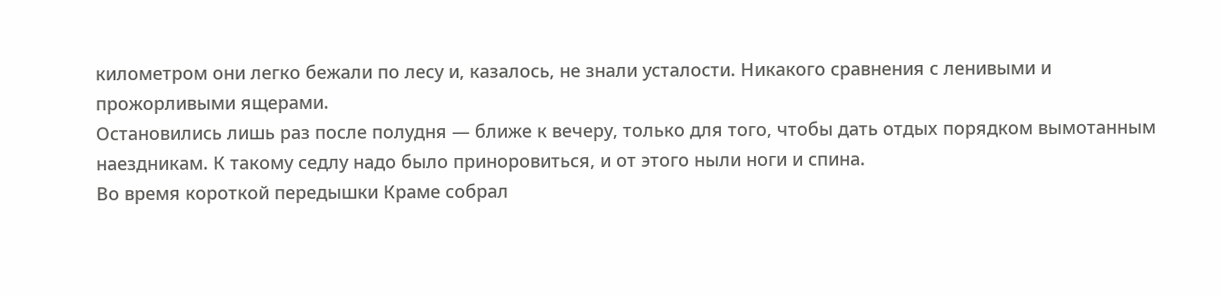километром они легко бежали по лесу и, казалось, не знали усталости. Никакого сравнения с ленивыми и прожорливыми ящерами.
Остановились лишь раз после полудня — ближе к вечеру, только для того, чтобы дать отдых порядком вымотанным наездникам. К такому седлу надо было приноровиться, и от этого ныли ноги и спина.
Во время короткой передышки Краме собрал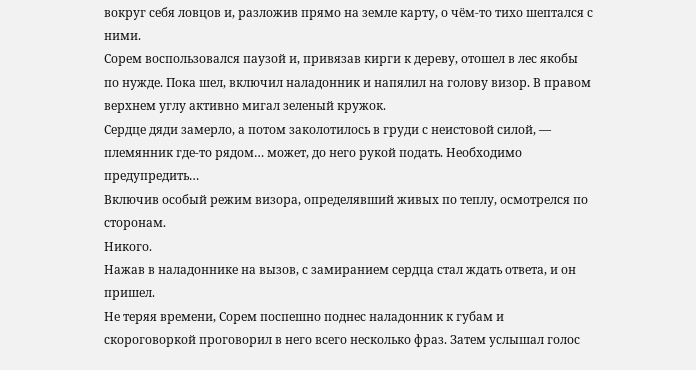вокруг себя ловцов и, разложив прямо на земле карту, о чём-то тихо шептался с ними.
Сорем воспользовался паузой и, привязав кирги к дереву, отошел в лес якобы по нужде. Пока шел, включил наладонник и напялил на голову визор. В правом верхнем углу активно мигал зеленый кружок.
Сердце дяди замерло, а потом заколотилось в груди с неистовой силой, — племянник где-то рядом… может, до него рукой подать. Необходимо предупредить…
Включив особый режим визора, определявший живых по теплу, осмотрелся по сторонам.
Никого.
Нажав в наладоннике на вызов, с замиранием сердца стал ждать ответа, и он пришел.
Не теряя времени, Сорем поспешно поднес наладонник к губам и скороговоркой проговорил в него всего несколько фраз. Затем услышал голос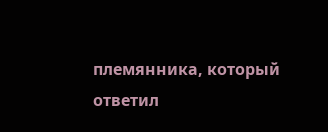племянника, который ответил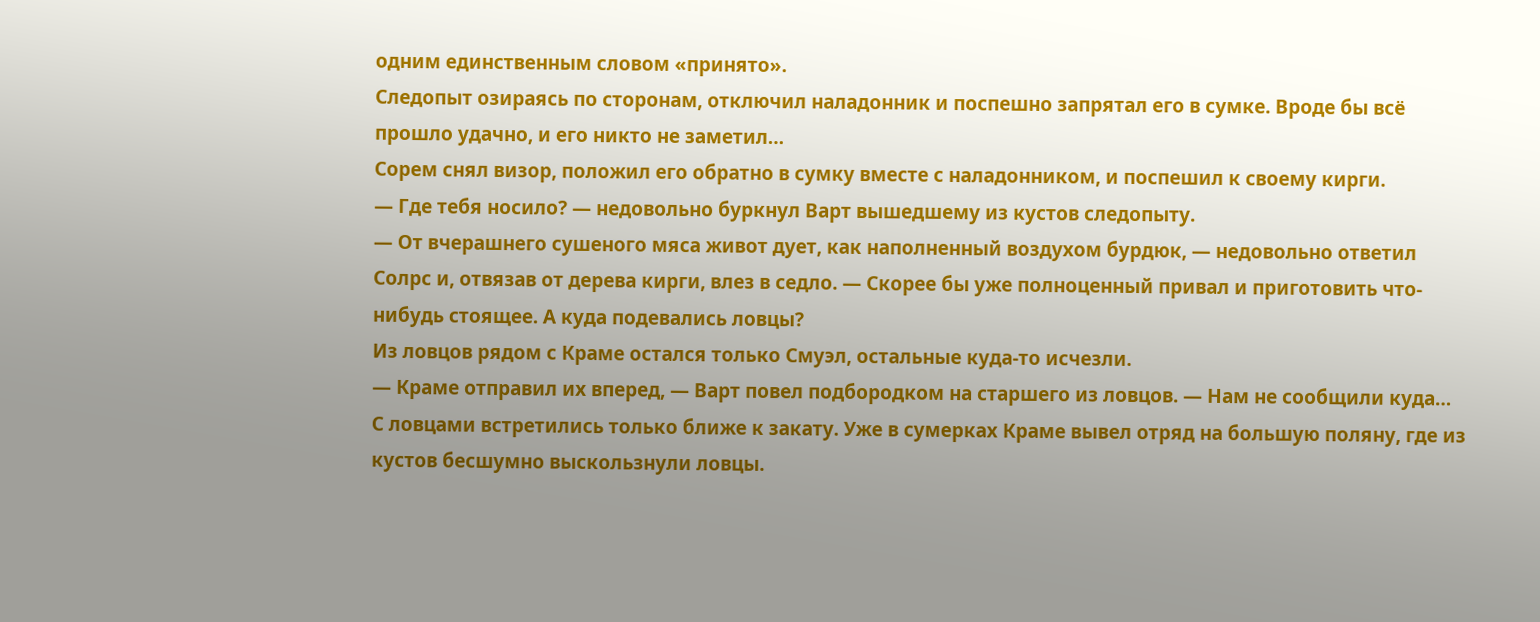одним единственным словом «принято».
Следопыт озираясь по сторонам, отключил наладонник и поспешно запрятал его в сумке. Вроде бы всё прошло удачно, и его никто не заметил…
Сорем снял визор, положил его обратно в сумку вместе с наладонником, и поспешил к своему кирги.
— Где тебя носило? — недовольно буркнул Варт вышедшему из кустов следопыту.
— От вчерашнего сушеного мяса живот дует, как наполненный воздухом бурдюк, — недовольно ответил Солрс и, отвязав от дерева кирги, влез в седло. — Скорее бы уже полноценный привал и приготовить что-нибудь стоящее. А куда подевались ловцы?
Из ловцов рядом с Краме остался только Смуэл, остальные куда-то исчезли.
— Краме отправил их вперед, — Варт повел подбородком на старшего из ловцов. — Нам не сообщили куда…
С ловцами встретились только ближе к закату. Уже в сумерках Краме вывел отряд на большую поляну, где из кустов бесшумно выскользнули ловцы.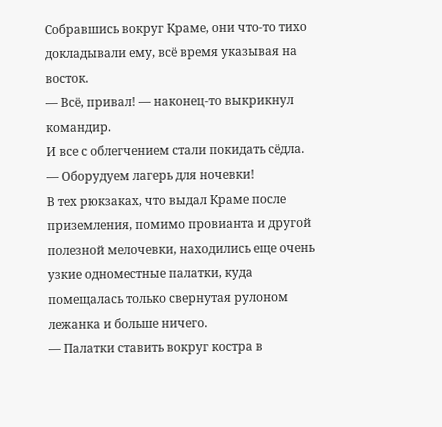Собравшись вокруг Краме, они что-то тихо докладывали ему, всё время указывая на восток.
— Всё, привал! — наконец-то выкрикнул командир.
И все с облегчением стали покидать сёдла.
— Оборудуем лагерь для ночевки!
В тех рюкзаках, что выдал Краме после приземления, помимо провианта и другой полезной мелочевки, находились еще очень узкие одноместные палатки, куда помещалась только свернутая рулоном лежанка и больше ничего.
— Палатки ставить вокруг костра в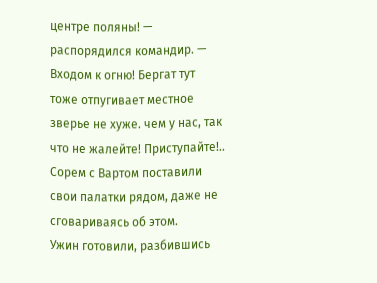центре поляны! — распорядился командир. — Входом к огню! Бергат тут тоже отпугивает местное зверье не хуже. чем у нас, так что не жалейте! Приступайте!..
Сорем с Вартом поставили свои палатки рядом, даже не сговариваясь об этом.
Ужин готовили, разбившись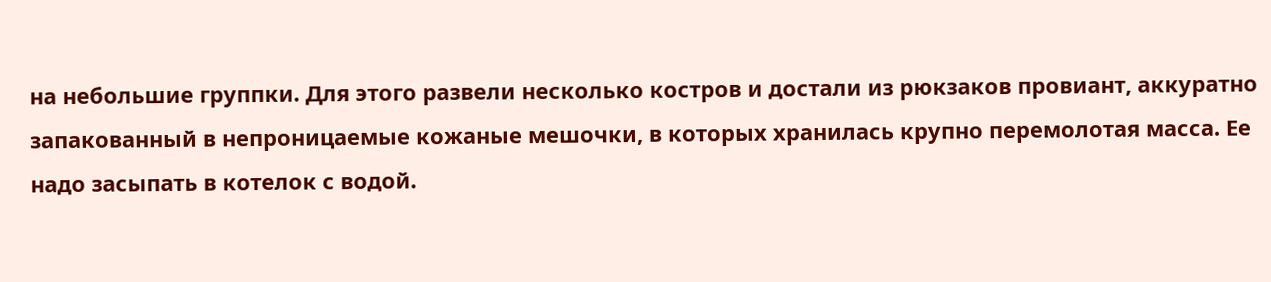на небольшие группки. Для этого развели несколько костров и достали из рюкзаков провиант, аккуратно запакованный в непроницаемые кожаные мешочки, в которых хранилась крупно перемолотая масса. Ее надо засыпать в котелок с водой.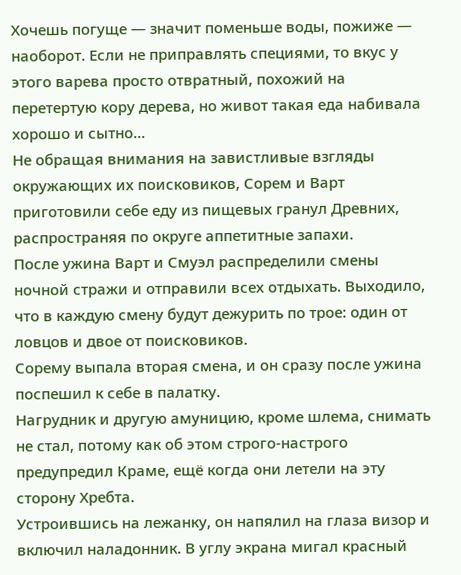Хочешь погуще — значит поменьше воды, пожиже — наоборот. Если не приправлять специями, то вкус у этого варева просто отвратный, похожий на перетертую кору дерева, но живот такая еда набивала хорошо и сытно…
Не обращая внимания на завистливые взгляды окружающих их поисковиков, Сорем и Варт приготовили себе еду из пищевых гранул Древних, распространяя по округе аппетитные запахи.
После ужина Варт и Смуэл распределили смены ночной стражи и отправили всех отдыхать. Выходило, что в каждую смену будут дежурить по трое: один от ловцов и двое от поисковиков.
Сорему выпала вторая смена, и он сразу после ужина поспешил к себе в палатку.
Нагрудник и другую амуницию, кроме шлема, снимать не стал, потому как об этом строго-настрого предупредил Краме, ещё когда они летели на эту сторону Хребта.
Устроившись на лежанку, он напялил на глаза визор и включил наладонник. В углу экрана мигал красный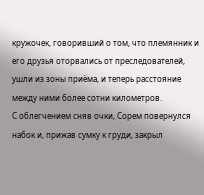кружочек, говоривший о том, что племянник и его друзья оторвались от преследователей, ушли из зоны приёма, и теперь расстояние между ними более сотни километров.
С облегчением сняв очки, Сорем повернулся набок и, прижав сумку к груди, закрыл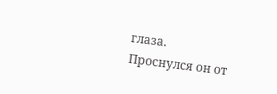глаза.
Проснулся он от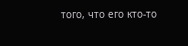того, что его кто-то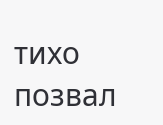тихо позвал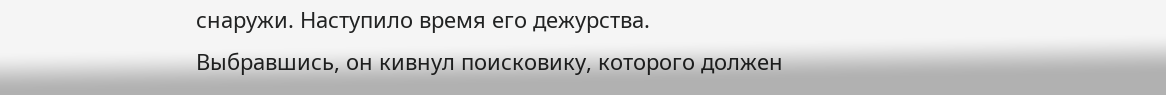снаружи. Наступило время его дежурства.
Выбравшись, он кивнул поисковику, которого должен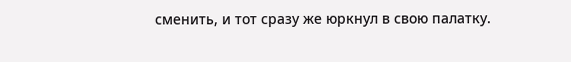сменить, и тот сразу же юркнул в свою палатку.